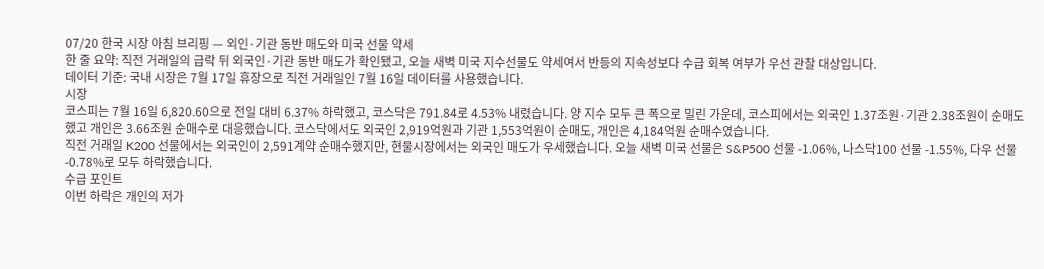07/20 한국 시장 아침 브리핑 — 외인·기관 동반 매도와 미국 선물 약세
한 줄 요약: 직전 거래일의 급락 뒤 외국인·기관 동반 매도가 확인됐고, 오늘 새벽 미국 지수선물도 약세여서 반등의 지속성보다 수급 회복 여부가 우선 관찰 대상입니다.
데이터 기준: 국내 시장은 7월 17일 휴장으로 직전 거래일인 7월 16일 데이터를 사용했습니다.
시장
코스피는 7월 16일 6,820.60으로 전일 대비 6.37% 하락했고, 코스닥은 791.84로 4.53% 내렸습니다. 양 지수 모두 큰 폭으로 밀린 가운데, 코스피에서는 외국인 1.37조원·기관 2.38조원이 순매도했고 개인은 3.66조원 순매수로 대응했습니다. 코스닥에서도 외국인 2,919억원과 기관 1,553억원이 순매도, 개인은 4,184억원 순매수였습니다.
직전 거래일 K200 선물에서는 외국인이 2,591계약 순매수했지만, 현물시장에서는 외국인 매도가 우세했습니다. 오늘 새벽 미국 선물은 S&P500 선물 -1.06%, 나스닥100 선물 -1.55%, 다우 선물 -0.78%로 모두 하락했습니다.
수급 포인트
이번 하락은 개인의 저가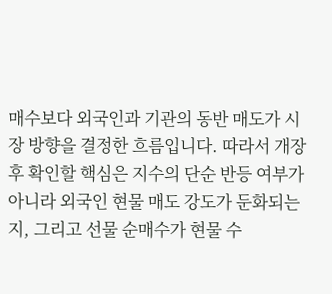매수보다 외국인과 기관의 동반 매도가 시장 방향을 결정한 흐름입니다. 따라서 개장 후 확인할 핵심은 지수의 단순 반등 여부가 아니라 외국인 현물 매도 강도가 둔화되는지, 그리고 선물 순매수가 현물 수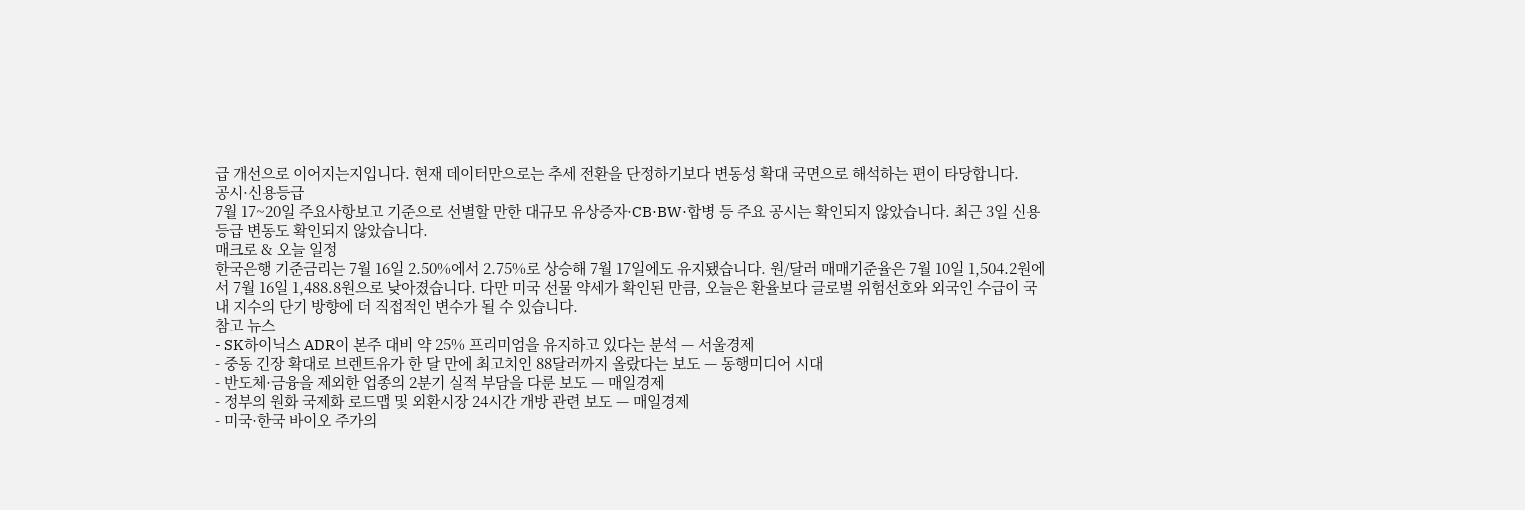급 개선으로 이어지는지입니다. 현재 데이터만으로는 추세 전환을 단정하기보다 변동성 확대 국면으로 해석하는 편이 타당합니다.
공시·신용등급
7월 17~20일 주요사항보고 기준으로 선별할 만한 대규모 유상증자·CB·BW·합병 등 주요 공시는 확인되지 않았습니다. 최근 3일 신용등급 변동도 확인되지 않았습니다.
매크로 & 오늘 일정
한국은행 기준금리는 7월 16일 2.50%에서 2.75%로 상승해 7월 17일에도 유지됐습니다. 원/달러 매매기준율은 7월 10일 1,504.2원에서 7월 16일 1,488.8원으로 낮아졌습니다. 다만 미국 선물 약세가 확인된 만큼, 오늘은 환율보다 글로벌 위험선호와 외국인 수급이 국내 지수의 단기 방향에 더 직접적인 변수가 될 수 있습니다.
참고 뉴스
- SK하이닉스 ADR이 본주 대비 약 25% 프리미엄을 유지하고 있다는 분석 — 서울경제
- 중동 긴장 확대로 브렌트유가 한 달 만에 최고치인 88달러까지 올랐다는 보도 — 동행미디어 시대
- 반도체·금융을 제외한 업종의 2분기 실적 부담을 다룬 보도 — 매일경제
- 정부의 원화 국제화 로드맵 및 외환시장 24시간 개방 관련 보도 — 매일경제
- 미국·한국 바이오 주가의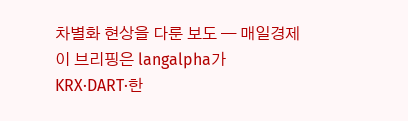차별화 현상을 다룬 보도 — 매일경제
이 브리핑은 langalpha가 KRX·DART·한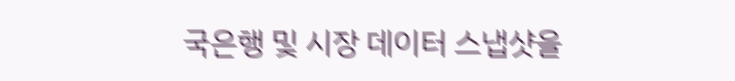국은행 및 시장 데이터 스냅샷을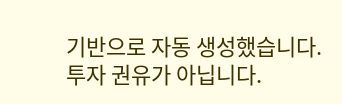기반으로 자동 생성했습니다. 투자 권유가 아닙니다.